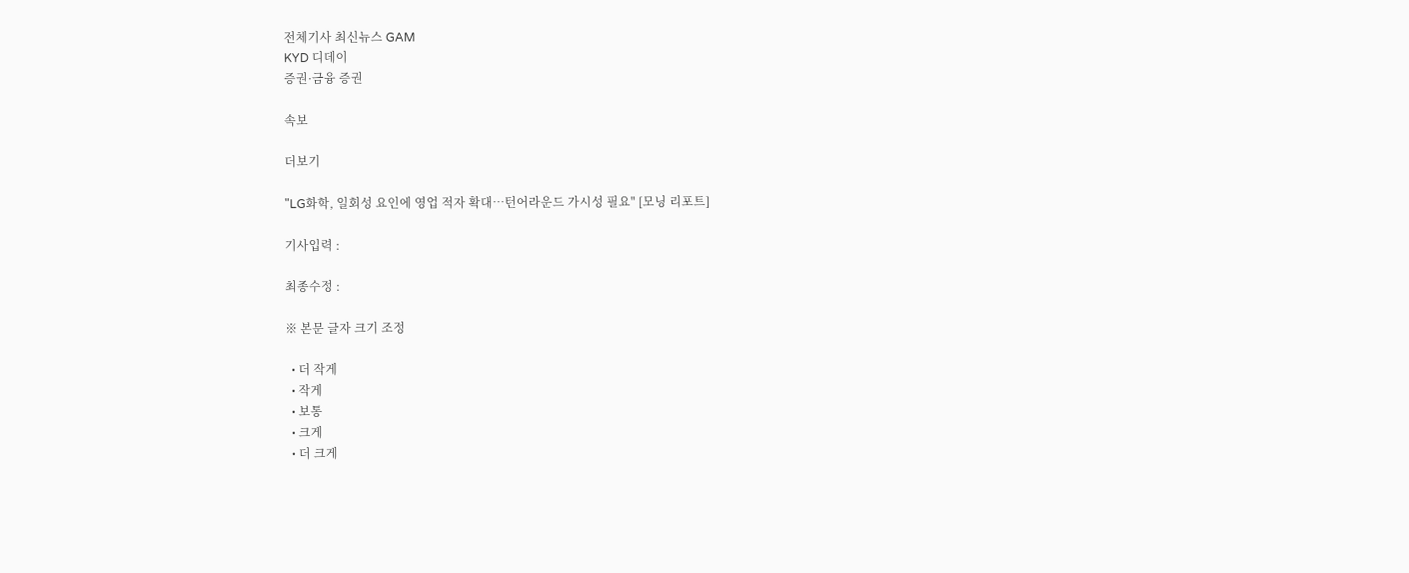전체기사 최신뉴스 GAM
KYD 디데이
증권·금융 증권

속보

더보기

"LG화학, 일회성 요인에 영업 적자 확대…턴어라운드 가시성 필요" [모닝 리포트]

기사입력 :

최종수정 :

※ 본문 글자 크기 조정

  • 더 작게
  • 작게
  • 보통
  • 크게
  • 더 크게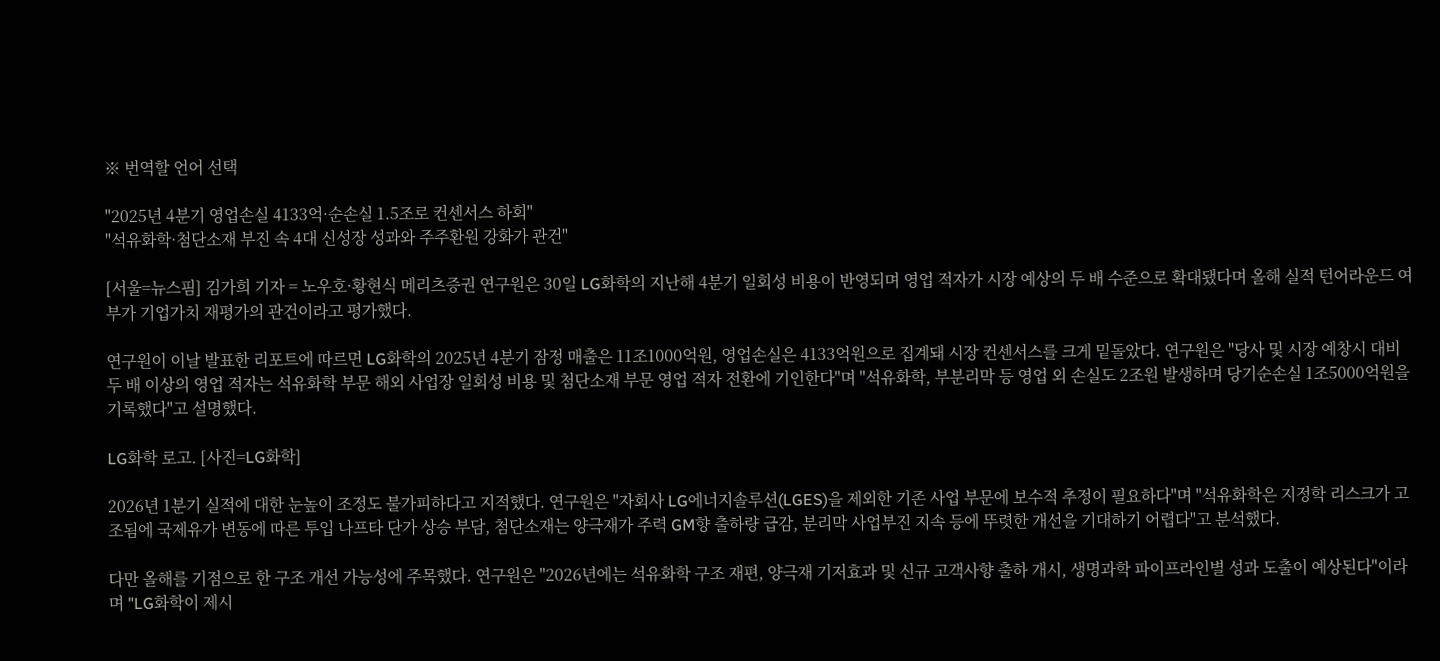※ 번역할 언어 선택

"2025년 4분기 영업손실 4133억·순손실 1.5조로 컨센서스 하회"
"석유화학·첨단소재 부진 속 4대 신성장 성과와 주주환원 강화가 관건"

[서울=뉴스핌] 김가희 기자 = 노우호·황현식 메리츠증권 연구원은 30일 LG화학의 지난해 4분기 일회성 비용이 반영되며 영업 적자가 시장 예상의 두 배 수준으로 확대됐다며 올해 실적 턴어라운드 여부가 기업가치 재평가의 관건이라고 평가했다.

연구원이 이날 발표한 리포트에 따르면 LG화학의 2025년 4분기 잠정 매출은 11조1000억원, 영업손실은 4133억원으로 집계돼 시장 컨센서스를 크게 밑돌았다. 연구원은 "당사 및 시장 예창시 대비 두 배 이상의 영업 적자는 석유화학 부문 해외 사업장 일회성 비용 및 첨단소재 부문 영업 적자 전환에 기인한다"며 "석유화학, 부분리막 등 영업 외 손실도 2조원 발생하며 당기순손실 1조5000억원을 기록했다"고 설명했다.

LG화학 로고. [사진=LG화학]

2026년 1분기 실적에 대한 눈높이 조정도 불가피하다고 지적했다. 연구원은 "자회사 LG에너지솔루션(LGES)을 제외한 기존 사업 부문에 보수적 추정이 필요하다"며 "석유화학은 지정학 리스크가 고조됨에 국제유가 변동에 따른 투입 나프타 단가 상승 부담, 첨단소재는 양극재가 주력 GM향 출하량 급감, 분리막 사업부진 지속 등에 뚜렷한 개선을 기대하기 어렵다"고 분석했다.

다만 올해를 기점으로 한 구조 개선 가능성에 주목했다. 연구원은 "2026년에는 석유화학 구조 재편, 양극재 기저효과 및 신규 고객사향 출하 개시, 생명과학 파이프라인별 성과 도출이 예상된다"이라며 "LG화학이 제시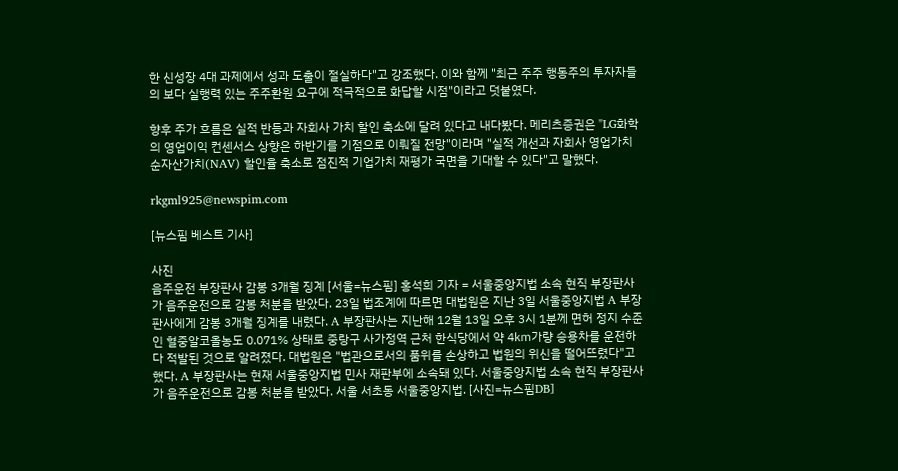한 신성장 4대 과제에서 성과 도출이 절실하다"고 강조했다. 이와 함께 "최근 주주 행동주의 투자자들의 보다 실행력 있는 주주환원 요구에 적극적으로 화답할 시점"이라고 덧붙였다.

향후 주가 흐름은 실적 반등과 자회사 가치 할인 축소에 달려 있다고 내다봤다. 메리츠증권은 "LG화학의 영업이익 컨센서스 상향은 하반기를 기점으로 이뤄질 전망"이라며 "실적 개선과 자회사 영업가치 순자산가치(NAV) 할인율 축소로 점진적 기업가치 재평가 국면을 기대할 수 있다"고 말했다.

rkgml925@newspim.com

[뉴스핌 베스트 기사]

사진
음주운전 부장판사 감봉 3개월 징계 [서울=뉴스핌] 홍석희 기자 = 서울중앙지법 소속 현직 부장판사가 음주운전으로 감봉 처분을 받았다. 23일 법조계에 따르면 대법원은 지난 3일 서울중앙지법 A 부장판사에게 감봉 3개월 징계를 내렸다. A 부장판사는 지난해 12월 13일 오후 3시 1분께 면허 정지 수준인 혈중알코올농도 0.071% 상태로 중랑구 사가정역 근처 한식당에서 약 4㎞가량 승용차를 운전하다 적발된 것으로 알려졌다. 대법원은 "법관으로서의 품위를 손상하고 법원의 위신을 떨어뜨렸다"고 했다. A 부장판사는 현재 서울중앙지법 민사 재판부에 소속돼 있다. 서울중앙지법 소속 현직 부장판사가 음주운전으로 감봉 처분을 받았다. 서울 서초동 서울중앙지법. [사진=뉴스핌DB]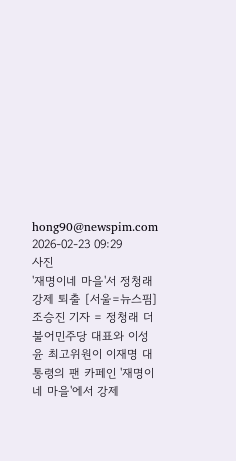hong90@newspim.com 2026-02-23 09:29
사진
'재명이네 마을'서 정청래 강제 퇴출 [서울=뉴스핌] 조승진 기자 = 정청래 더불어민주당 대표와 이성윤 최고위원이 이재명 대통령의 팬 카페인 '재명이네 마을'에서 강제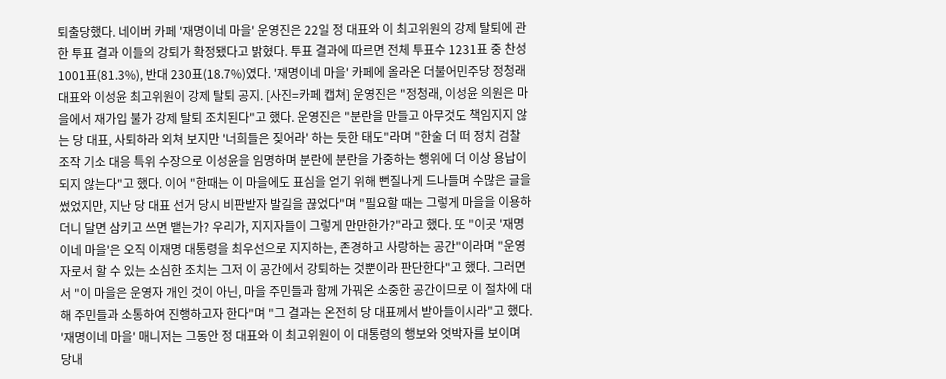퇴출당했다. 네이버 카페 '재명이네 마을' 운영진은 22일 정 대표와 이 최고위원의 강제 탈퇴에 관한 투표 결과 이들의 강퇴가 확정됐다고 밝혔다. 투표 결과에 따르면 전체 투표수 1231표 중 찬성 1001표(81.3%), 반대 230표(18.7%)였다. '재명이네 마을' 카페에 올라온 더불어민주당 정청래 대표와 이성윤 최고위원이 강제 탈퇴 공지. [사진=카페 캡쳐] 운영진은 "정청래, 이성윤 의원은 마을에서 재가입 불가 강제 탈퇴 조치된다"고 했다. 운영진은 "분란을 만들고 아무것도 책임지지 않는 당 대표, 사퇴하라 외쳐 보지만 '너희들은 짖어라' 하는 듯한 태도"라며 "한술 더 떠 정치 검찰 조작 기소 대응 특위 수장으로 이성윤을 임명하며 분란에 분란을 가중하는 행위에 더 이상 용납이 되지 않는다"고 했다. 이어 "한때는 이 마을에도 표심을 얻기 위해 뻔질나게 드나들며 수많은 글을 썼었지만, 지난 당 대표 선거 당시 비판받자 발길을 끊었다"며 "필요할 때는 그렇게 마을을 이용하더니 달면 삼키고 쓰면 뱉는가? 우리가, 지지자들이 그렇게 만만한가?"라고 했다. 또 "이곳 '재명이네 마을'은 오직 이재명 대통령을 최우선으로 지지하는, 존경하고 사랑하는 공간"이라며 "운영자로서 할 수 있는 소심한 조치는 그저 이 공간에서 강퇴하는 것뿐이라 판단한다"고 했다. 그러면서 "이 마을은 운영자 개인 것이 아닌, 마을 주민들과 함께 가꿔온 소중한 공간이므로 이 절차에 대해 주민들과 소통하여 진행하고자 한다"며 "그 결과는 온전히 당 대표께서 받아들이시라"고 했다. '재명이네 마을' 매니저는 그동안 정 대표와 이 최고위원이 이 대통령의 행보와 엇박자를 보이며 당내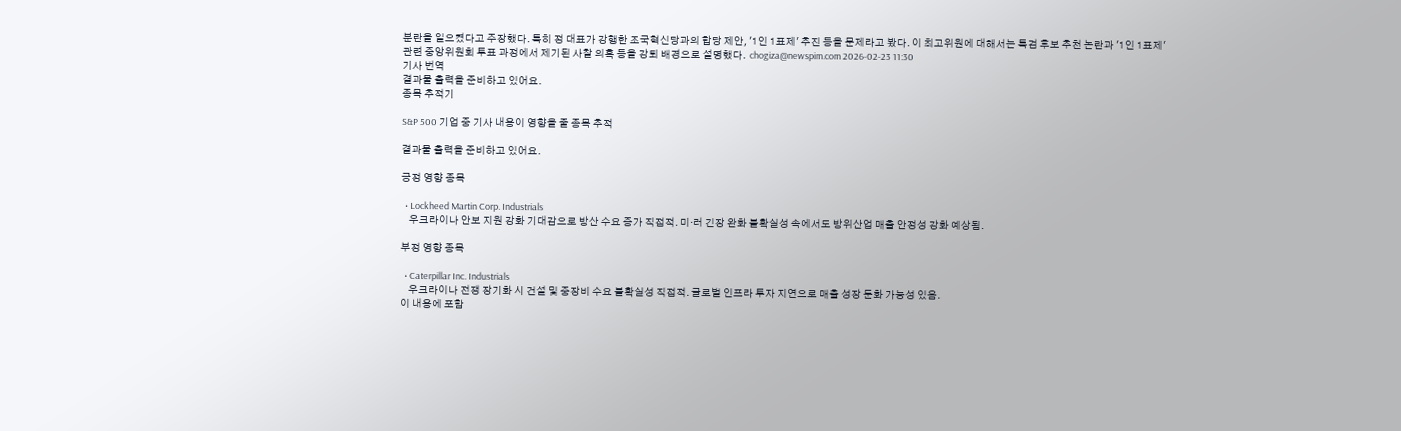분란을 일으켰다고 주장했다. 특히 정 대표가 강행한 조국혁신당과의 합당 제안, '1인 1표제' 추진 등을 문제라고 봤다. 이 최고위원에 대해서는 특검 후보 추천 논란과 '1인 1표제' 관련 중앙위원회 투표 과정에서 제기된 사찰 의혹 등을 강퇴 배경으로 설명했다.  chogiza@newspim.com 2026-02-23 11:30
기사 번역
결과물 출력을 준비하고 있어요.
종목 추적기

S&P 500 기업 중 기사 내용이 영향을 줄 종목 추적

결과물 출력을 준비하고 있어요.

긍정 영향 종목

  • Lockheed Martin Corp. Industrials
    우크라이나 안보 지원 강화 기대감으로 방산 수요 증가 직접적. 미·러 긴장 완화 불확실성 속에서도 방위산업 매출 안정성 강화 예상됨.

부정 영향 종목

  • Caterpillar Inc. Industrials
    우크라이나 전쟁 장기화 시 건설 및 중장비 수요 불확실성 직접적. 글로벌 인프라 투자 지연으로 매출 성장 둔화 가능성 있음.
이 내용에 포함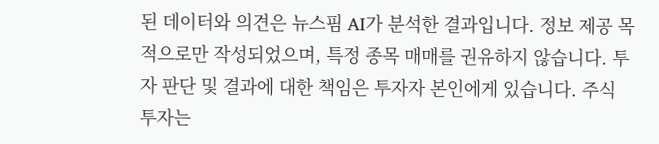된 데이터와 의견은 뉴스핌 AI가 분석한 결과입니다. 정보 제공 목적으로만 작성되었으며, 특정 종목 매매를 권유하지 않습니다. 투자 판단 및 결과에 대한 책임은 투자자 본인에게 있습니다. 주식 투자는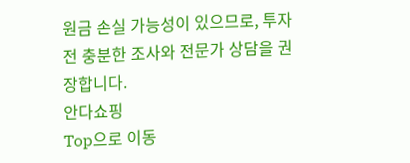원금 손실 가능성이 있으므로, 투자 전 충분한 조사와 전문가 상담을 권장합니다.
안다쇼핑
Top으로 이동